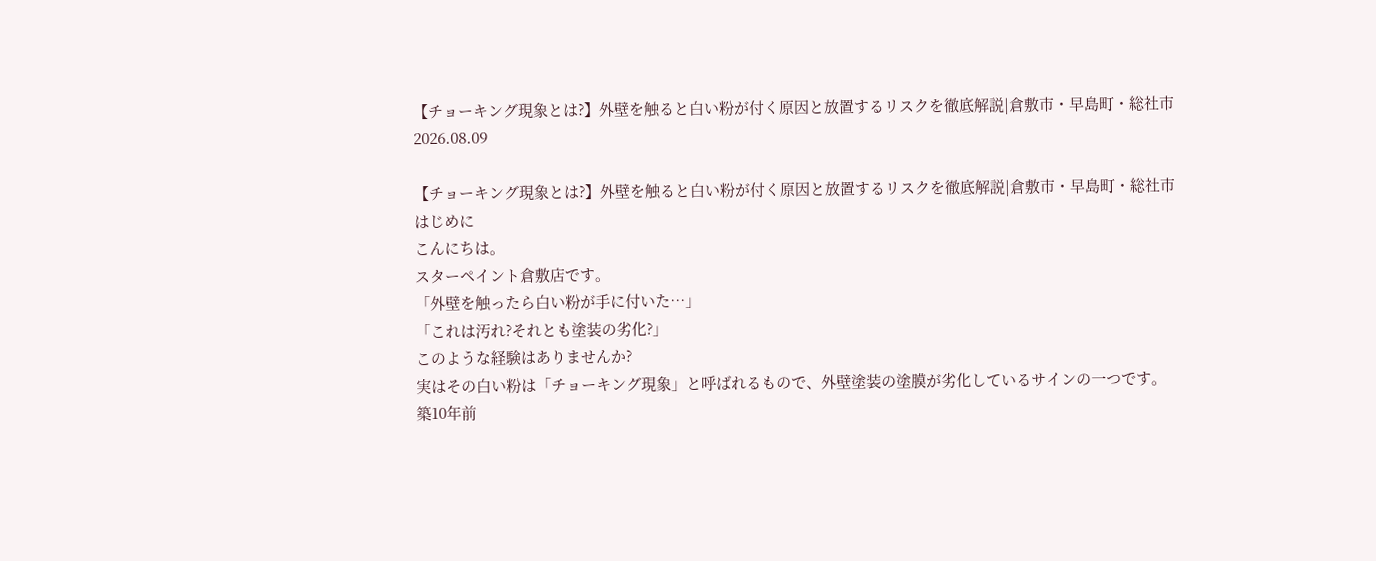【チョーキング現象とは?】外壁を触ると白い粉が付く原因と放置するリスクを徹底解説|倉敷市・早島町・総社市
2026.08.09

【チョーキング現象とは?】外壁を触ると白い粉が付く原因と放置するリスクを徹底解説|倉敷市・早島町・総社市
はじめに
こんにちは。
スターペイント倉敷店です。
「外壁を触ったら白い粉が手に付いた…」
「これは汚れ?それとも塗装の劣化?」
このような経験はありませんか?
実はその白い粉は「チョーキング現象」と呼ばれるもので、外壁塗装の塗膜が劣化しているサインの一つです。
築10年前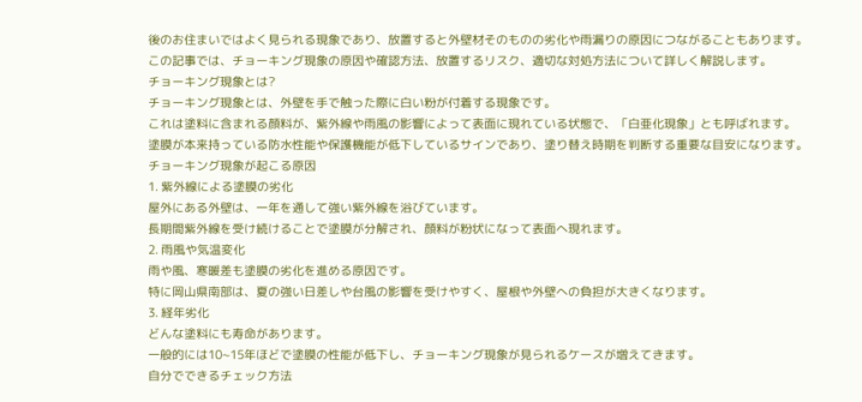後のお住まいではよく見られる現象であり、放置すると外壁材そのものの劣化や雨漏りの原因につながることもあります。
この記事では、チョーキング現象の原因や確認方法、放置するリスク、適切な対処方法について詳しく解説します。
チョーキング現象とは?
チョーキング現象とは、外壁を手で触った際に白い粉が付着する現象です。
これは塗料に含まれる顔料が、紫外線や雨風の影響によって表面に現れている状態で、「白亜化現象」とも呼ばれます。
塗膜が本来持っている防水性能や保護機能が低下しているサインであり、塗り替え時期を判断する重要な目安になります。
チョーキング現象が起こる原因
1. 紫外線による塗膜の劣化
屋外にある外壁は、一年を通して強い紫外線を浴びています。
長期間紫外線を受け続けることで塗膜が分解され、顔料が粉状になって表面へ現れます。
2. 雨風や気温変化
雨や風、寒暖差も塗膜の劣化を進める原因です。
特に岡山県南部は、夏の強い日差しや台風の影響を受けやすく、屋根や外壁への負担が大きくなります。
3. 経年劣化
どんな塗料にも寿命があります。
一般的には10~15年ほどで塗膜の性能が低下し、チョーキング現象が見られるケースが増えてきます。
自分でできるチェック方法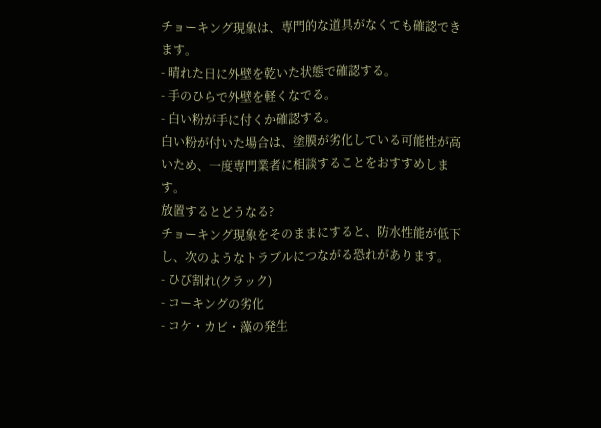チョーキング現象は、専門的な道具がなくても確認できます。
- 晴れた日に外壁を乾いた状態で確認する。
- 手のひらで外壁を軽くなでる。
- 白い粉が手に付くか確認する。
白い粉が付いた場合は、塗膜が劣化している可能性が高いため、一度専門業者に相談することをおすすめします。
放置するとどうなる?
チョーキング現象をそのままにすると、防水性能が低下し、次のようなトラブルにつながる恐れがあります。
- ひび割れ(クラック)
- コーキングの劣化
- コケ・カビ・藻の発生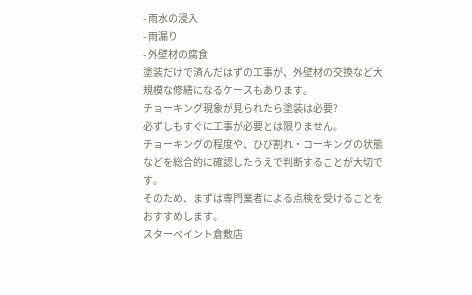- 雨水の浸入
- 雨漏り
- 外壁材の腐食
塗装だけで済んだはずの工事が、外壁材の交換など大規模な修繕になるケースもあります。
チョーキング現象が見られたら塗装は必要?
必ずしもすぐに工事が必要とは限りません。
チョーキングの程度や、ひび割れ・コーキングの状態などを総合的に確認したうえで判断することが大切です。
そのため、まずは専門業者による点検を受けることをおすすめします。
スターペイント倉敷店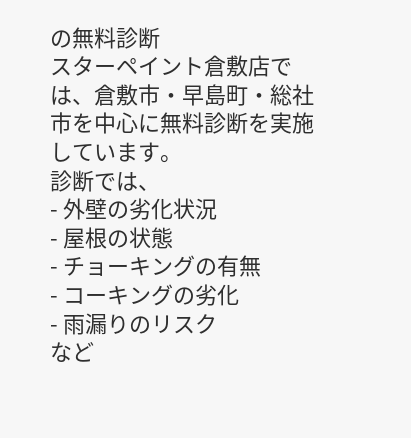の無料診断
スターペイント倉敷店では、倉敷市・早島町・総社市を中心に無料診断を実施しています。
診断では、
- 外壁の劣化状況
- 屋根の状態
- チョーキングの有無
- コーキングの劣化
- 雨漏りのリスク
など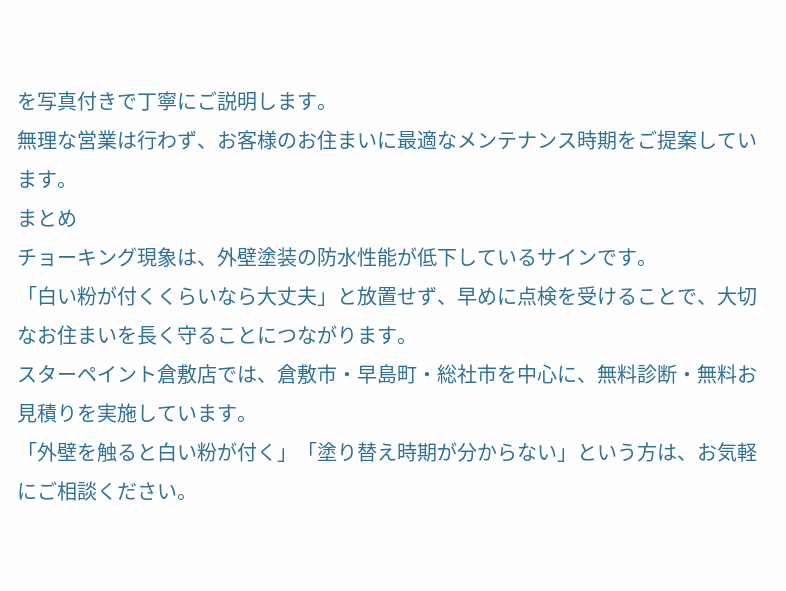を写真付きで丁寧にご説明します。
無理な営業は行わず、お客様のお住まいに最適なメンテナンス時期をご提案しています。
まとめ
チョーキング現象は、外壁塗装の防水性能が低下しているサインです。
「白い粉が付くくらいなら大丈夫」と放置せず、早めに点検を受けることで、大切なお住まいを長く守ることにつながります。
スターペイント倉敷店では、倉敷市・早島町・総社市を中心に、無料診断・無料お見積りを実施しています。
「外壁を触ると白い粉が付く」「塗り替え時期が分からない」という方は、お気軽にご相談ください。